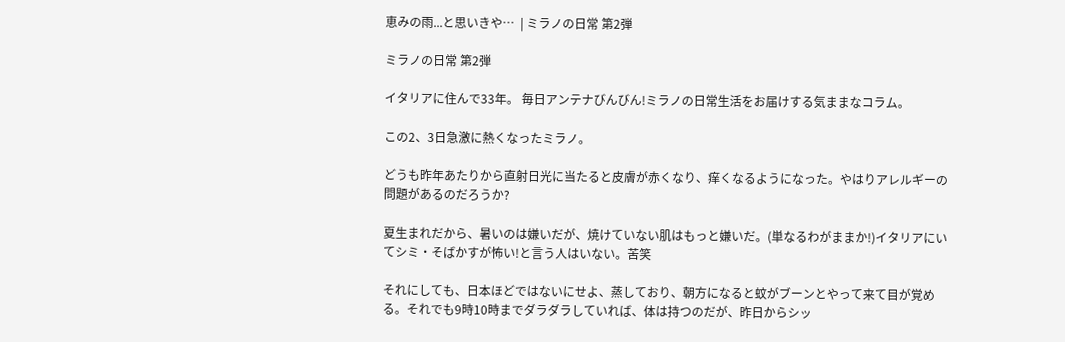恵みの雨...と思いきや…  | ミラノの日常 第2弾

ミラノの日常 第2弾

イタリアに住んで33年。 毎日アンテナびんびん!ミラノの日常生活をお届けする気ままなコラム。

この2、3日急激に熱くなったミラノ。

どうも昨年あたりから直射日光に当たると皮膚が赤くなり、痒くなるようになった。やはりアレルギーの問題があるのだろうか?

夏生まれだから、暑いのは嫌いだが、焼けていない肌はもっと嫌いだ。(単なるわがままか!)イタリアにいてシミ・そばかすが怖い!と言う人はいない。苦笑

それにしても、日本ほどではないにせよ、蒸しており、朝方になると蚊がブーンとやって来て目が覚める。それでも9時10時までダラダラしていれば、体は持つのだが、昨日からシッ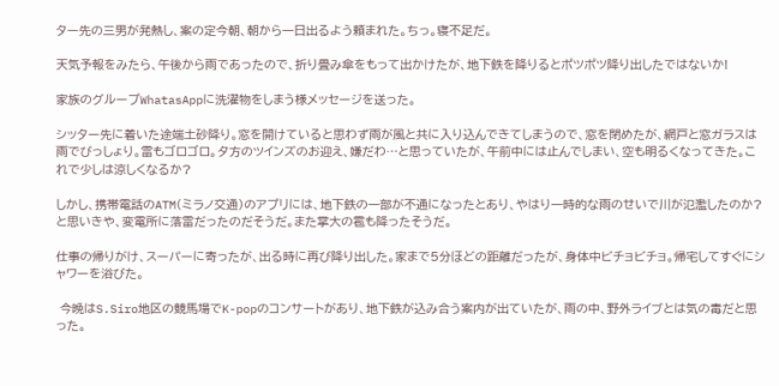ター先の三男が発熱し、案の定今朝、朝から一日出るよう頼まれた。ちっ。寝不足だ。

天気予報をみたら、午後から雨であったので、折り畳み傘をもって出かけたが、地下鉄を降りるとポツポツ降り出したではないか!

家族のグループWhatasAppに洗濯物をしまう様メッセージを送った。

シッター先に着いた途端土砂降り。窓を開けていると思わず雨が風と共に入り込んできてしまうので、窓を閉めたが、網戸と窓ガラスは雨でびっしょり。雷もゴロゴロ。夕方のツインズのお迎え、嫌だわ…と思っていたが、午前中には止んでしまい、空も明るくなってきた。これで少しは涼しくなるか?

しかし、携帯電話のATM(ミラノ交通)のアプリには、地下鉄の一部が不通になったとあり、やはり一時的な雨のせいで川が氾濫したのか?と思いきや、変電所に落雷だったのだそうだ。また掌大の雹も降ったそうだ。

仕事の帰りがけ、スーパーに寄ったが、出る時に再び降り出した。家まで5分ほどの距離だったが、身体中ビチョビチョ。帰宅してすぐにシャワーを浴びた。

 今晩はS.Siro地区の競馬場でK-popのコンサートがあり、地下鉄が込み合う案内が出ていたが、雨の中、野外ライブとは気の毒だと思った。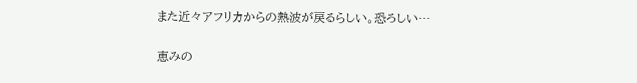また近々アフリカからの熱波が戻るらしい。恐ろしい…

恵みの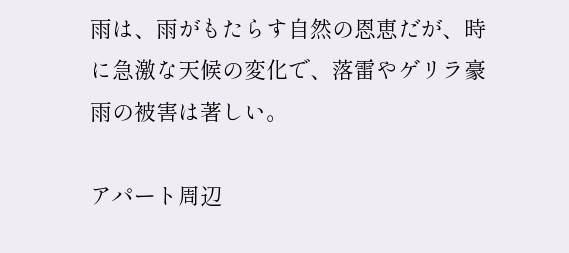雨は、雨がもたらす自然の恩恵だが、時に急激な天候の変化で、落雷やゲリラ豪雨の被害は著しい。

アパート周辺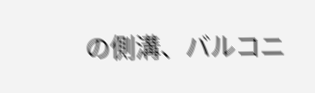の側溝、バルコニ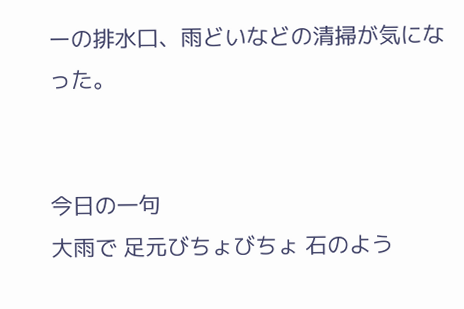ーの排水口、雨どいなどの清掃が気になった。


今日の一句
大雨で 足元びちょびちょ 石のよう